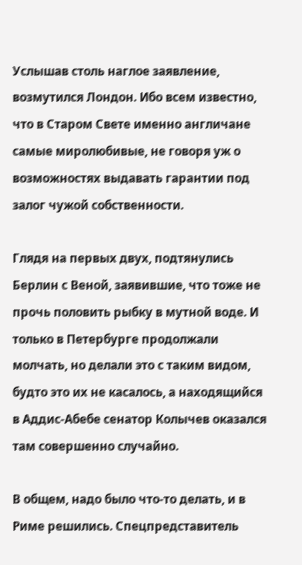Услышав столь наглое заявление, возмутился Лондон. Ибо всем известно, что в Старом Свете именно англичане самые миролюбивые, не говоря уж о возможностях выдавать гарантии под залог чужой собственности.

Глядя на первых двух, подтянулись Берлин с Веной, заявившие, что тоже не прочь половить рыбку в мутной воде. И только в Петербурге продолжали молчать, но делали это с таким видом, будто это их не касалось, а находящийся в Аддис-Абебе сенатор Колычев оказался там совершенно случайно.

В общем, надо было что-то делать, и в Риме решились. Спецпредставитель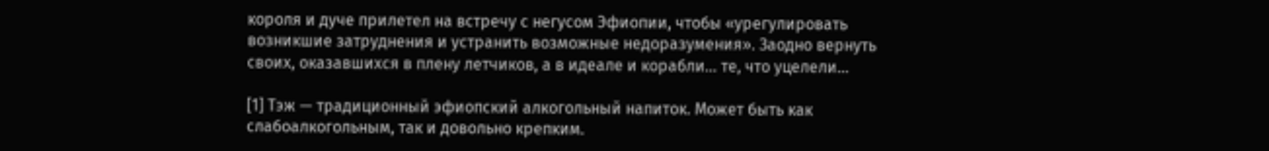короля и дуче прилетел на встречу с негусом Эфиопии, чтобы «урегулировать возникшие затруднения и устранить возможные недоразумения». Заодно вернуть своих, оказавшихся в плену летчиков, а в идеале и корабли… те, что уцелели…

[1] Тэж — традиционный эфиопский алкогольный напиток. Может быть как слабоалкогольным, так и довольно крепким.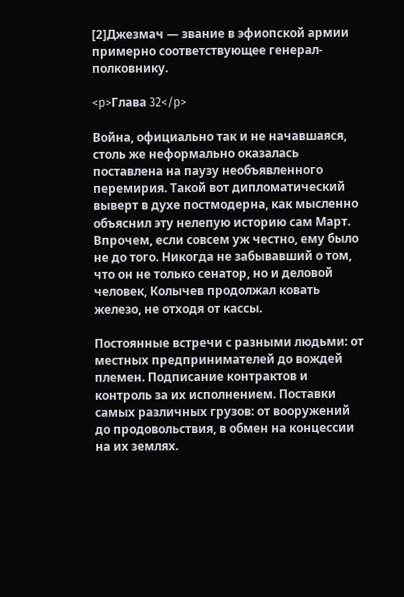[2]Джезмач — звание в эфиопской армии примерно соответствующее генерал-полковнику.

<p>Глава 32</p>

Война, официально так и не начавшаяся, столь же неформально оказалась поставлена на паузу необъявленного перемирия. Такой вот дипломатический выверт в духе постмодерна, как мысленно объяснил эту нелепую историю сам Март. Впрочем, если совсем уж честно, ему было не до того. Никогда не забывавший о том, что он не только сенатор, но и деловой человек, Колычев продолжал ковать железо, не отходя от кассы.

Постоянные встречи с разными людьми: от местных предпринимателей до вождей племен. Подписание контрактов и контроль за их исполнением. Поставки самых различных грузов: от вооружений до продовольствия, в обмен на концессии на их землях.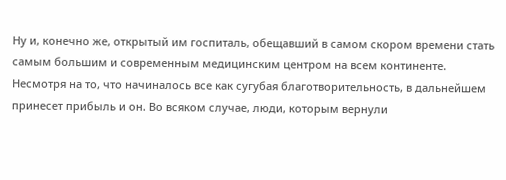Ну и, конечно же, открытый им госпиталь, обещавший в самом скором времени стать самым большим и современным медицинским центром на всем континенте. Несмотря на то, что начиналось все как сугубая благотворительность, в дальнейшем принесет прибыль и он. Во всяком случае, люди, которым вернули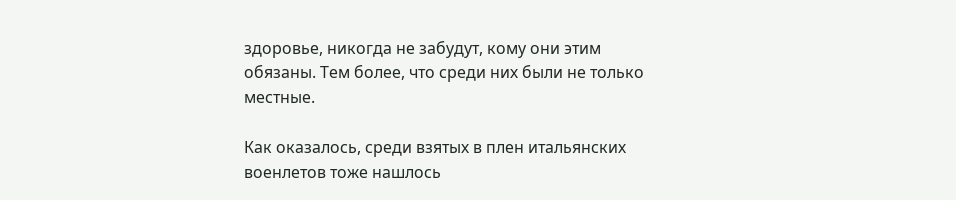здоровье, никогда не забудут, кому они этим обязаны. Тем более, что среди них были не только местные.

Как оказалось, среди взятых в плен итальянских военлетов тоже нашлось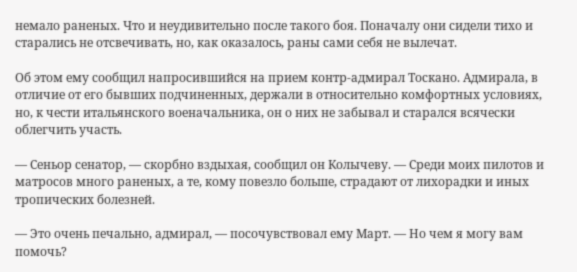немало раненых. Что и неудивительно после такого боя. Поначалу они сидели тихо и старались не отсвечивать, но, как оказалось, раны сами себя не вылечат.

Об этом ему сообщил напросившийся на прием контр-адмирал Тоскано. Адмирала, в отличие от его бывших подчиненных, держали в относительно комфортных условиях, но, к чести итальянского военачальника, он о них не забывал и старался всячески облегчить участь.

— Сеньор сенатор, — скорбно вздыхая, сообщил он Колычеву. — Среди моих пилотов и матросов много раненых, а те, кому повезло больше, страдают от лихорадки и иных тропических болезней.

— Это очень печально, адмирал, — посочувствовал ему Март. — Но чем я могу вам помочь?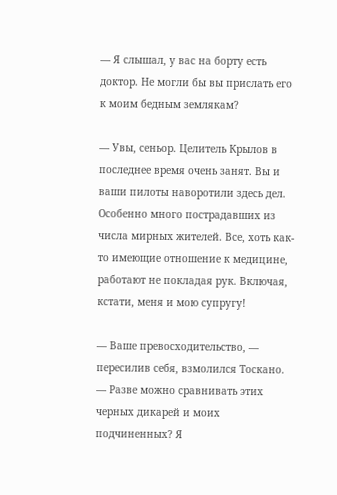— Я слышал, у вас на борту есть доктор. Не могли бы вы прислать его к моим бедным землякам?

— Увы, сеньор. Целитель Крылов в последнее время очень занят. Вы и ваши пилоты наворотили здесь дел. Особенно много пострадавших из числа мирных жителей. Все, хоть как-то имеющие отношение к медицине, работают не покладая рук. Включая, кстати, меня и мою супругу!

— Ваше превосходительство, — пересилив себя, взмолился Тоскано. — Разве можно сравнивать этих черных дикарей и моих подчиненных? Я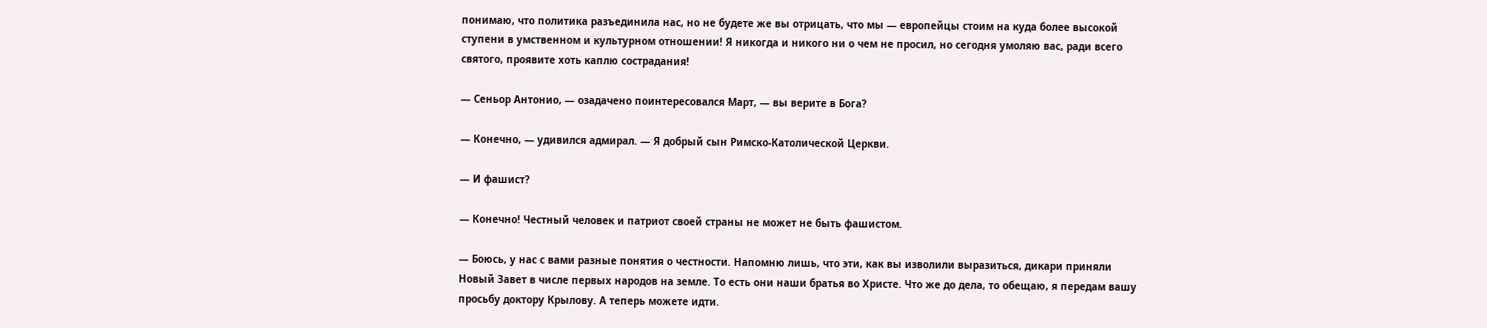понимаю, что политика разъединила нас, но не будете же вы отрицать, что мы — европейцы стоим на куда более высокой ступени в умственном и культурном отношении! Я никогда и никого ни о чем не просил, но сегодня умоляю вас, ради всего святого, проявите хоть каплю сострадания!

— Сеньор Антонио, — озадачено поинтересовался Март, — вы верите в Бога?

— Конечно, — удивился адмирал. — Я добрый сын Римско-Католической Церкви.

— И фашист?

— Конечно! Честный человек и патриот своей страны не может не быть фашистом.

— Боюсь, у нас с вами разные понятия о честности. Напомню лишь, что эти, как вы изволили выразиться, дикари приняли Новый Завет в числе первых народов на земле. То есть они наши братья во Христе. Что же до дела, то обещаю, я передам вашу просьбу доктору Крылову. А теперь можете идти.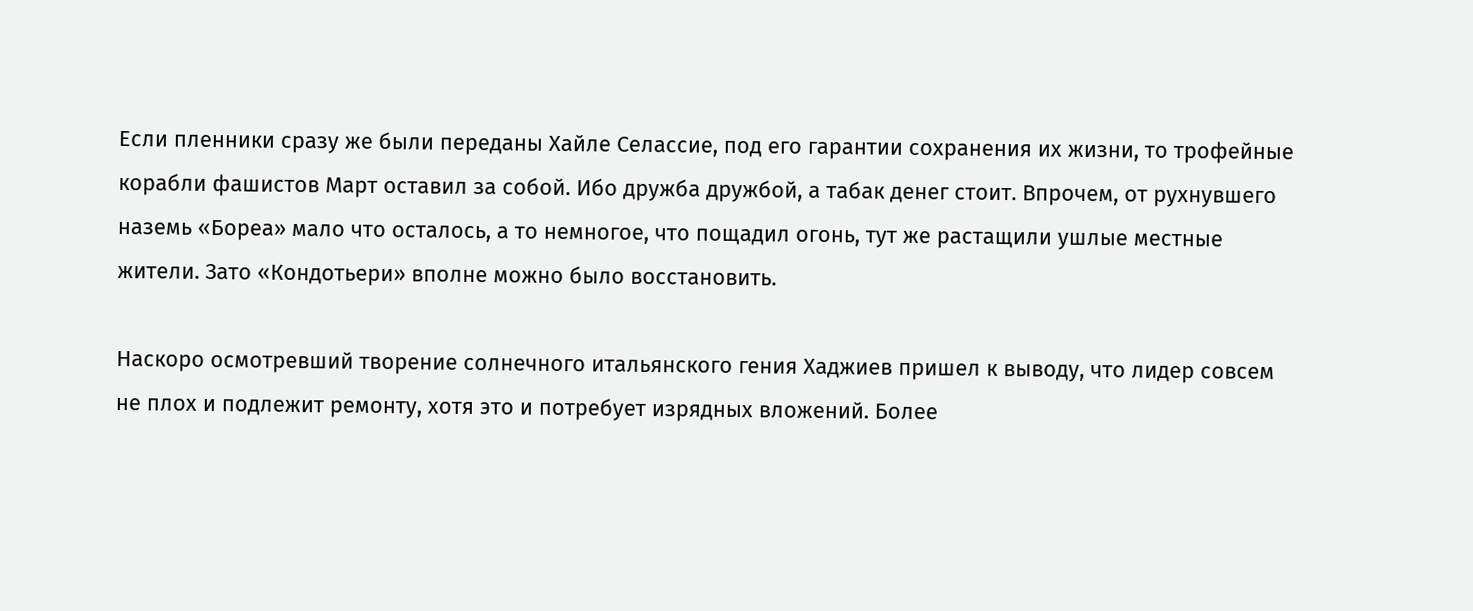Если пленники сразу же были переданы Хайле Селассие, под его гарантии сохранения их жизни, то трофейные корабли фашистов Март оставил за собой. Ибо дружба дружбой, а табак денег стоит. Впрочем, от рухнувшего наземь «Бореа» мало что осталось, а то немногое, что пощадил огонь, тут же растащили ушлые местные жители. Зато «Кондотьери» вполне можно было восстановить.

Наскоро осмотревший творение солнечного итальянского гения Хаджиев пришел к выводу, что лидер совсем не плох и подлежит ремонту, хотя это и потребует изрядных вложений. Более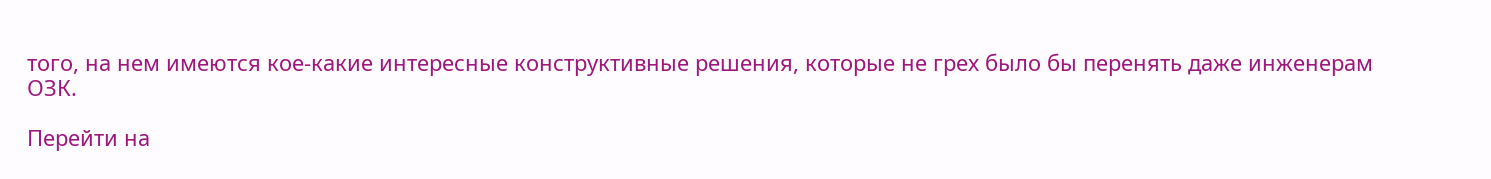того, на нем имеются кое-какие интересные конструктивные решения, которые не грех было бы перенять даже инженерам ОЗК.

Перейти на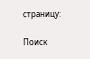страницу:

Поиск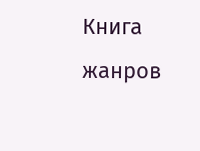Книга жанров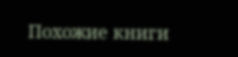Похожие книги